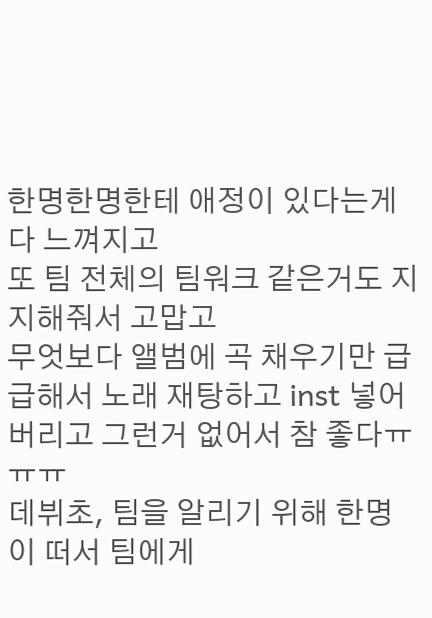한명한명한테 애정이 있다는게 다 느껴지고
또 팀 전체의 팀워크 같은거도 지지해줘서 고맙고
무엇보다 앨범에 곡 채우기만 급급해서 노래 재탕하고 inst 넣어버리고 그런거 없어서 참 좋다ㅠㅠㅠ
데뷔초, 팀을 알리기 위해 한명이 떠서 팀에게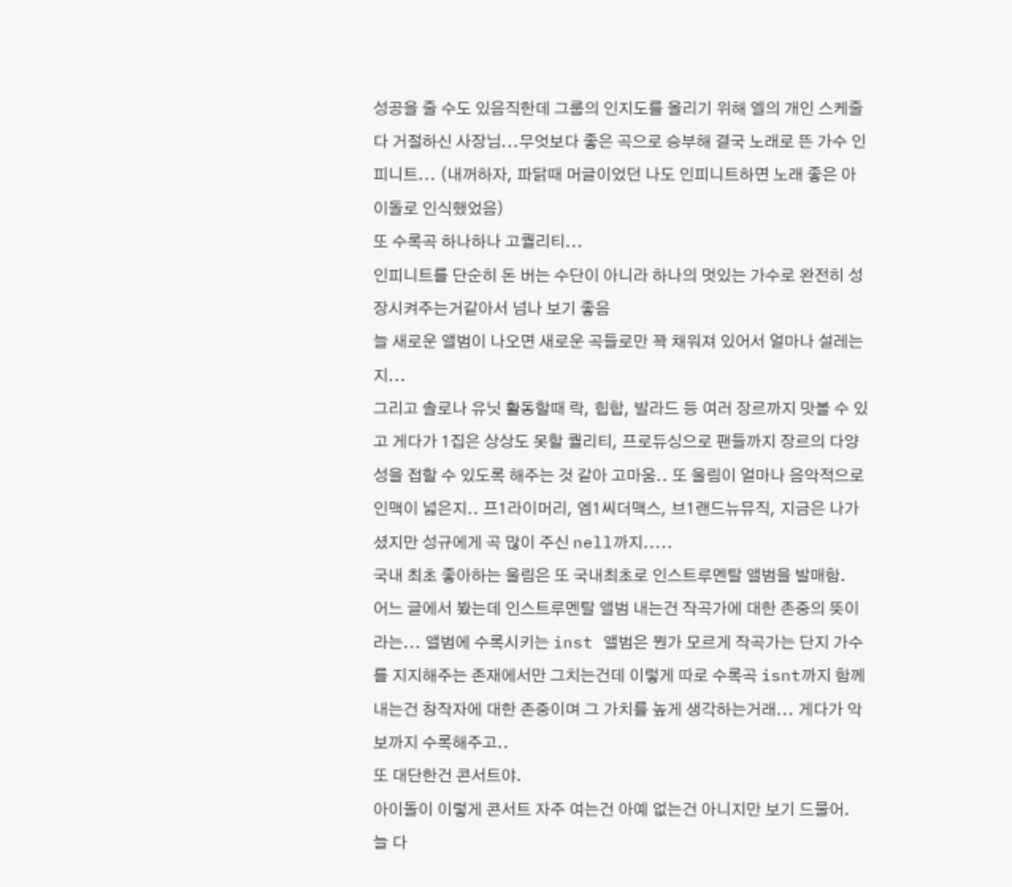성공을 줄 수도 있음직한데 그룹의 인지도를 올리기 위해 엘의 개인 스케줄 다 거절하신 사장님...무엇보다 좋은 곡으로 승부해 결국 노래로 뜬 가수 인피니트... (내꺼하자, 파닭때 머글이었던 나도 인피니트하면 노래 좋은 아이돌로 인식했었음)
또 수록곡 하나하나 고퀄리티...
인피니트를 단순히 돈 버는 수단이 아니라 하나의 멋있는 가수로 완전히 성장시켜주는거같아서 넘나 보기 좋음
늘 새로운 앨범이 나오면 새로운 곡들로만 꽉 채워져 있어서 얼마나 설레는지...
그리고 솔로나 유닛 활동할때 락, 힙합, 발라드 등 여러 장르까지 맛볼 수 있고 게다가 1집은 상상도 못할 퀄리티, 프로듀싱으로 팬들까지 장르의 다양성을 접할 수 있도록 해주는 것 같아 고마움.. 또 울림이 얼마나 음악적으로 인맥이 넓은지.. 프1라이머리, 엠1씨더맥스, 브1랜드뉴뮤직, 지금은 나가셨지만 성규에게 곡 많이 주신 nell까지.....
국내 최초 좋아하는 울림은 또 국내최초로 인스트루멘탈 앨범을 발매함.
어느 글에서 봤는데 인스트루멘탈 앨범 내는건 작곡가에 대한 존중의 뜻이라는... 앨범에 수록시키는 inst 앨범은 뭔가 모르게 작곡가는 단지 가수를 지지해주는 존재에서만 그치는건데 이렇게 따로 수록곡 isnt까지 함께 내는건 창작자에 대한 존중이며 그 가치를 높게 생각하는거래... 게다가 악보까지 수록해주고..
또 대단한건 콘서트야.
아이돌이 이렇게 콘서트 자주 여는건 아예 없는건 아니지만 보기 드물어.
늘 다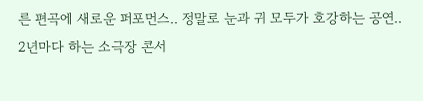른 편곡에 새로운 퍼포먼스.. 정말로 눈과 귀 모두가 호강하는 공연..
2년마다 하는 소극장 콘서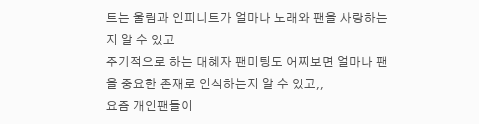트는 울림과 인피니트가 얼마나 노래와 팬을 사랑하는지 알 수 있고
주기적으로 하는 대혜자 팬미팅도 어찌보면 얼마나 팬을 중요한 존재로 인식하는지 알 수 있고,,
요즘 개인팬들이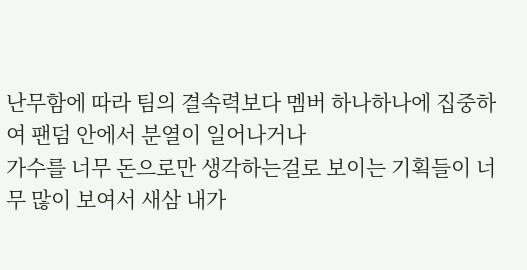난무함에 따라 팀의 결속력보다 멤버 하나하나에 집중하여 팬덤 안에서 분열이 일어나거나
가수를 너무 돈으로만 생각하는걸로 보이는 기획들이 너무 많이 보여서 새삼 내가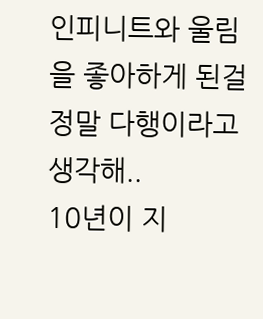인피니트와 울림을 좋아하게 된걸 정말 다행이라고 생각해..
10년이 지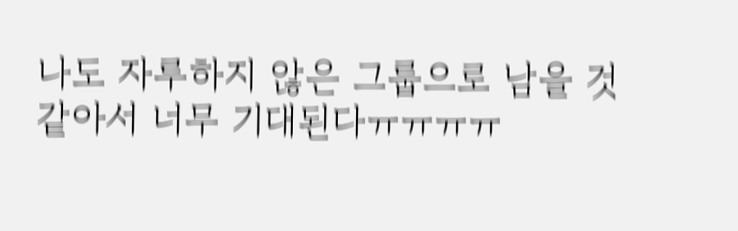나도 자루하지 않은 그룹으로 남을 것 같아서 너무 기대된다ㅠㅠㅠㅠ